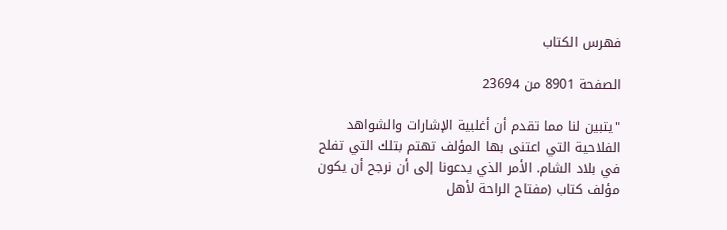فهرس الكتاب

الصفحة 8901 من 23694

"يتبين لنا مما تقدم أن أغلبية الإشارات والشواهد الفلاحية التي اعتنى بها المؤلف تهتم بتلك التي تفلح في بلاد الشام. الأمر الذي يدعونا إلى أن نرجح أن يكون مؤلف كتاب (مفتاح الراحة لأهل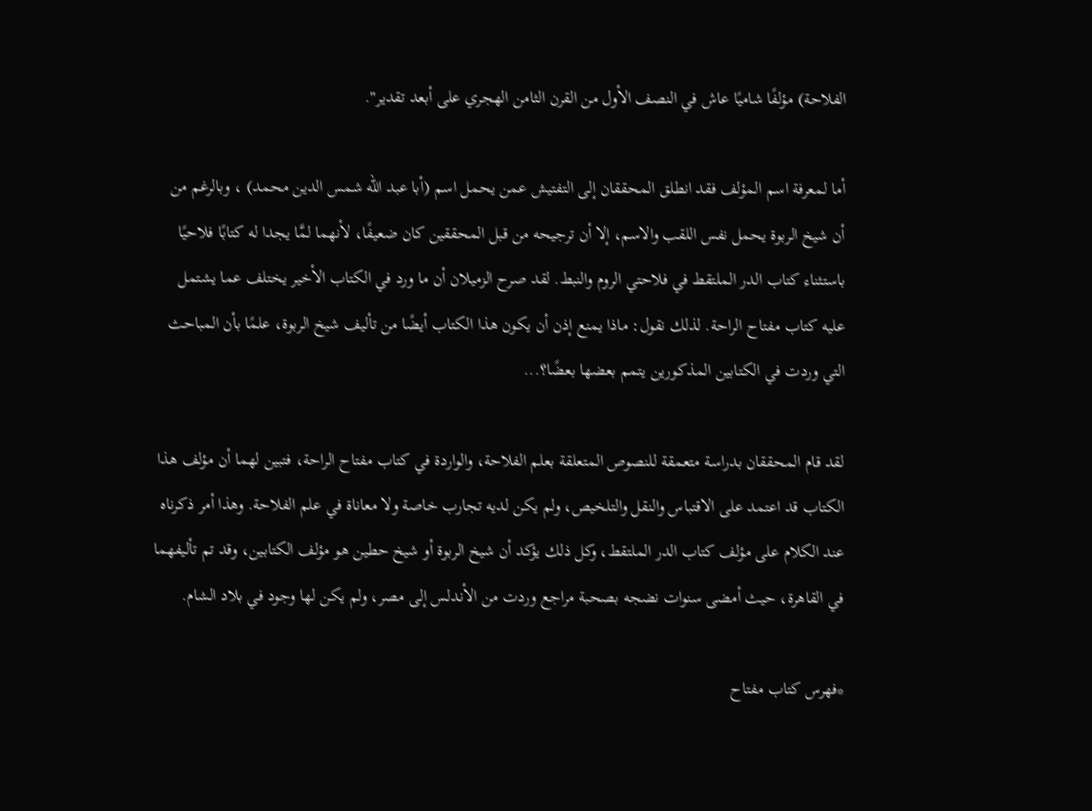الفلاحة) مؤلفًا شاميًا عاش في النصف الأول من القرن الثامن الهجري على أبعد تقدير".

أما لمعرفة اسم المؤلف فقد انطلق المحققان إلى التفتيش عمن يحمل اسم (أبا عبد الله شمس الدين محمد) ، وبالرغم من أن شيخ الربوة يحمل نفس اللقب والاسم، إلا أن ترجيحه من قبل المحققين كان ضعيفًا، لأنهما لمَّا يجدا له كتابًا فلاحيًا باستثناء كتاب الدر الملتقط في فلاحتي الروم والنبط. لقد صرح الزميلان أن ما ورد في الكتاب الأخير يختلف عما يشتمل عليه كتاب مفتاح الراحة. لذلك نقول: ماذا يمنع إذن أن يكون هذا الكتاب أيضًا من تأليف شيخ الربوة، علمًا بأن المباحث التي وردت في الكتابين المذكورين يتمم بعضها بعضًا؟...

لقد قام المحققان بدراسة متعمقة للنصوص المتعلقة بعلم الفلاحة، والواردة في كتاب مفتاح الراحة، فتبين لهما أن مؤلف هذا الكتاب قد اعتمد على الاقتباس والنقل والتلخيص، ولم يكن لديه تجارب خاصة ولا معاناة في علم الفلاحة. وهذا أمر ذكرناه عند الكلام على مؤلف كتاب الدر الملتقط، وكل ذلك يؤكد أن شيخ الربوة أو شيخ حطين هو مؤلف الكتابين، وقد تم تأليفهما في القاهرة، حيث أمضى سنوات نضجه بصحبة مراجع وردت من الأندلس إلى مصر، ولم يكن لها وجود في بلاد الشام.

*فهرس كتاب مفتاح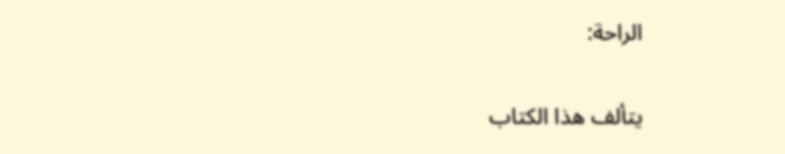الراحة:

يتألف هذا الكتاب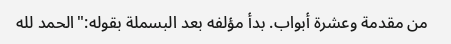من مقدمة وعشرة أبواب. بدأ مؤلفه بعد البسملة بقوله:"الحمد لله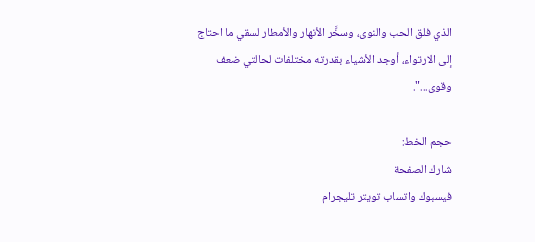الذي فلق الحب والنوى، وسخَّر الأنهار والأمطار لسقي ما احتاج إلى الارتواء، أوجد الأشياء بقدرته مختلفات لحالتي ضعف وقوى...".

حجم الخط:
شارك الصفحة
فيسبوك واتساب تويتر تليجرام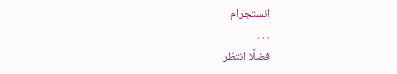انستجرام
. . .
فضلًا انتظر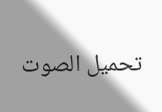تحميل الصوت